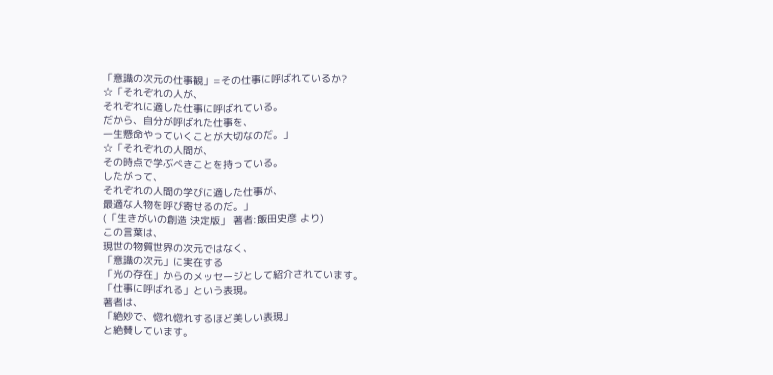「意識の次元の仕事観」=その仕事に呼ばれているか?
☆「それぞれの人が、
それぞれに適した仕事に呼ばれている。
だから、自分が呼ばれた仕事を、
一生懸命やっていくことが大切なのだ。」
☆「それぞれの人間が、
その時点で学ぶべきことを持っている。
したがって、
それぞれの人間の学びに適した仕事が、
最適な人物を呼び寄せるのだ。」
(「生きがいの創造 決定版」 著者:飯田史彦 より)
この言葉は、
現世の物質世界の次元ではなく、
「意識の次元」に実在する
「光の存在」からのメッセージとして紹介されています。
「仕事に呼ばれる」という表現。
著者は、
「絶妙で、惚れ惚れするほど美しい表現」
と絶賛しています。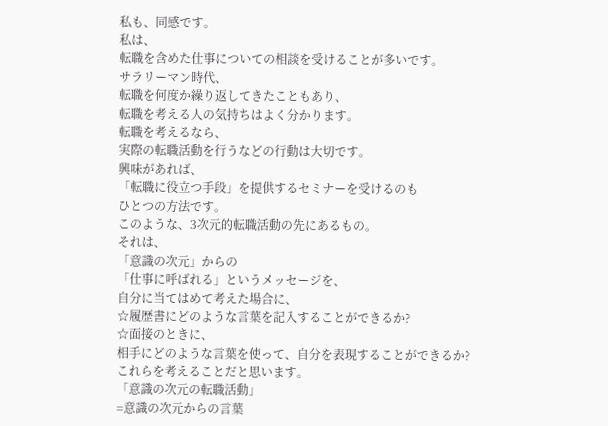私も、同感です。
私は、
転職を含めた仕事についての相談を受けることが多いです。
サラリーマン時代、
転職を何度か繰り返してきたこともあり、
転職を考える人の気持ちはよく分かります。
転職を考えるなら、
実際の転職活動を行うなどの行動は大切です。
興味があれば、
「転職に役立つ手段」を提供するセミナーを受けるのも
ひとつの方法です。
このような、3次元的転職活動の先にあるもの。
それは、
「意識の次元」からの
「仕事に呼ばれる」というメッセージを、
自分に当てはめて考えた場合に、
☆履歴書にどのような言葉を記入することができるか?
☆面接のときに、
相手にどのような言葉を使って、自分を表現することができるか?
これらを考えることだと思います。
「意識の次元の転職活動」
=意識の次元からの言葉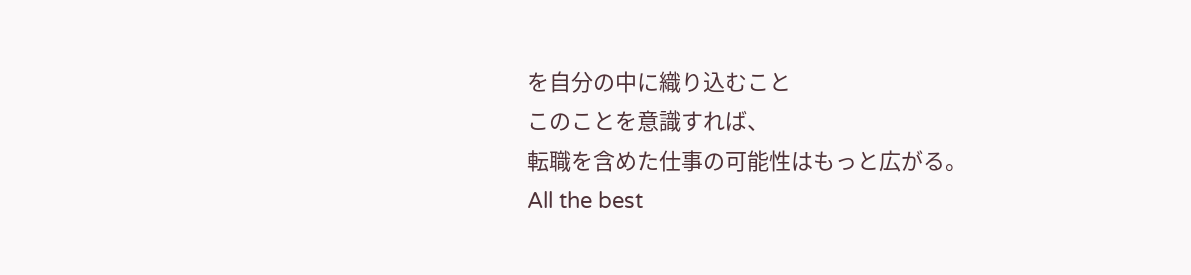を自分の中に織り込むこと
このことを意識すれば、
転職を含めた仕事の可能性はもっと広がる。
All the best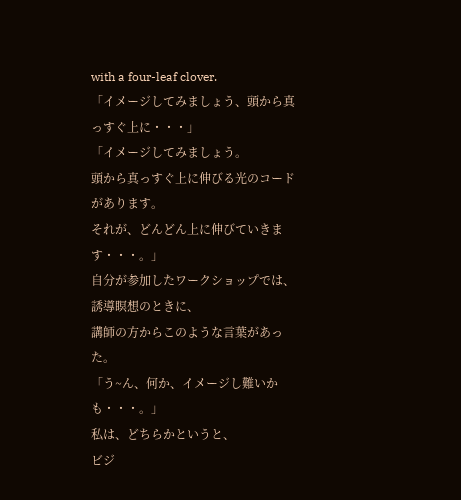with a four-leaf clover.
「イメージしてみましょう、頭から真っすぐ上に・・・」
「イメージしてみましょう。
頭から真っすぐ上に伸びる光のコードがあります。
それが、どんどん上に伸びていきます・・・。」
自分が参加したワークショップでは、
誘導瞑想のときに、
講師の方からこのような言葉があった。
「う~ん、何か、イメージし難いかも・・・。」
私は、どちらかというと、
ビジ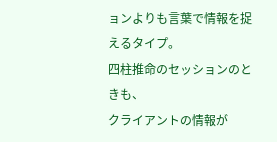ョンよりも言葉で情報を捉えるタイプ。
四柱推命のセッションのときも、
クライアントの情報が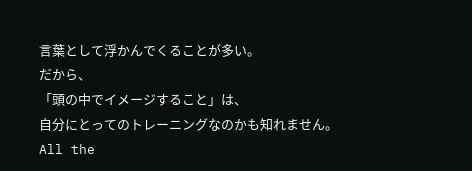言葉として浮かんでくることが多い。
だから、
「頭の中でイメージすること」は、
自分にとってのトレーニングなのかも知れません。
All the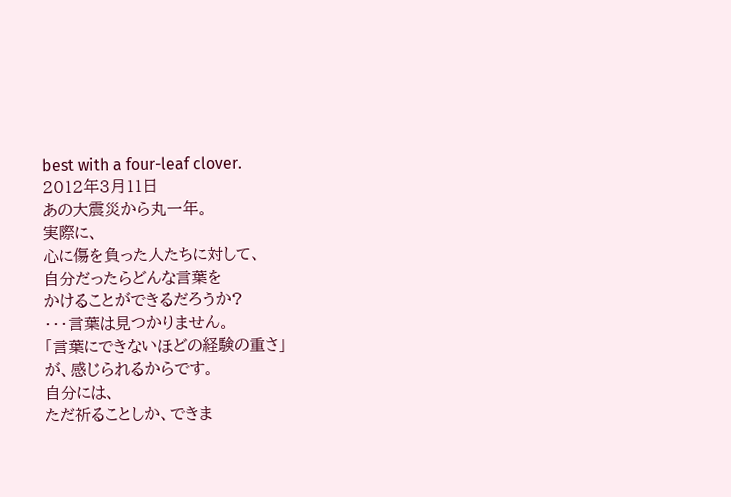best with a four-leaf clover.
2012年3月11日
あの大震災から丸一年。
実際に、
心に傷を負った人たちに対して、
自分だったらどんな言葉を
かけることができるだろうか?
・・・言葉は見つかりません。
「言葉にできないほどの経験の重さ」
が、感じられるからです。
自分には、
ただ祈ることしか、できま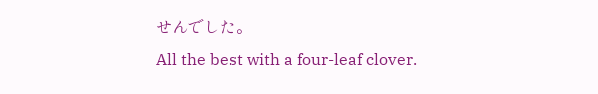せんでした。
All the best with a four-leaf clover.